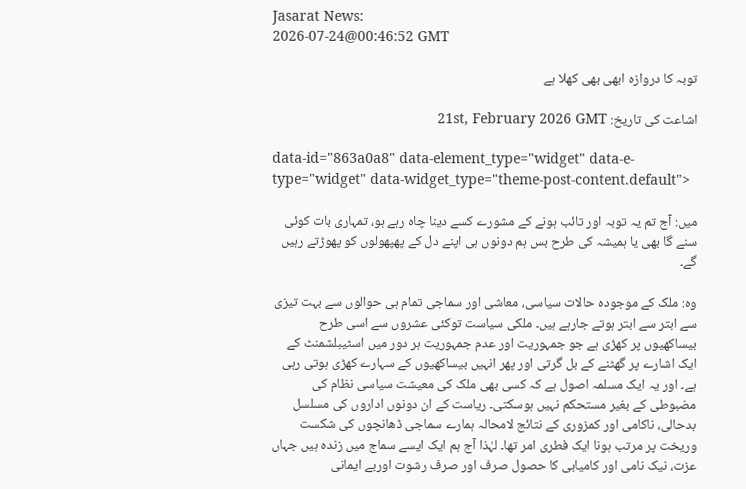Jasarat News:
2026-07-24@00:46:52 GMT

توبہ کا دروازہ ابھی بھی کھلا ہے

اشاعت کی تاریخ: 21st, February 2026 GMT

data-id="863a0a8" data-element_type="widget" data-e-type="widget" data-widget_type="theme-post-content.default">

میں: آج تم یہ توبہ اور تائب ہونے کے مشورے کسے دینا چاہ رہے ہو، تمہاری بات کوئی سنے گا بھی یا ہمیشہ کی طرح بس ہم دونوں ہی اپنے دل کے پھپھولوں کو پھوڑتے رہیں گے۔

وہ: ملک کے موجودہ حالات سیاسی، معاشی اور سماجی تمام ہی حوالوں سے بہت تیزی سے ابتر سے ابتر ہوتے جارہے ہیں۔ ملکی سیاست توکئی عشروں سے اسی طرح بیساکھیوں پر کھڑی ہے جو جمہوریت اور عدم جمہوریت ہر دور میں اسٹیبلشمنٹ کے ایک اشارے پر گھٹنے کے بل گرتی اور پھر انہیں بیساکھیوں کے سہارے کھڑی ہوتی رہی ہے۔ اور یہ ایک مسلمہ اصول ہے کہ کسی بھی ملک کی معیشت سیاسی نظام کی مضبوطی کے بغیر مستحکم نہیں ہوسکتی۔ ریاست کے ان دونوں اداروں کی مسلسل بدحالی، ناکامی اور کمزوری کے نتائج لامحالہ ہمارے سماجی ڈھانچوں کی شکست وریخت پر مرتب ہونا ایک فطری امر تھا۔ لہٰذا آج ہم ایک ایسے سماج میں زندہ ہیں جہاں عزت، نیک نامی اور کامیابی کا حصول صرف اور صرف رشوت اوربے ایمانی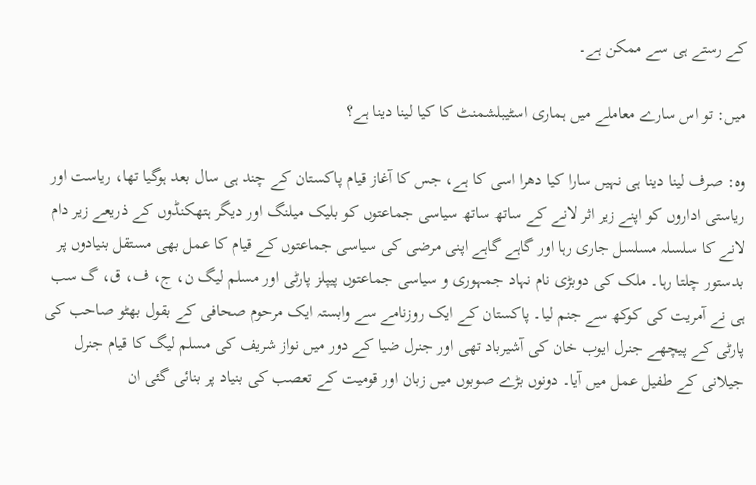کے رستے ہی سے ممکن ہے۔

میں: تو اس سارے معاملے میں ہماری اسٹیبلشمنٹ کا کیا لینا دینا ہے؟

وہ: صرف لینا دینا ہی نہیں سارا کیا دھرا اسی کا ہے، جس کا آغاز قیام پاکستان کے چند ہی سال بعد ہوگیا تھا، ریاست اور ریاستی اداروں کو اپنے زیر اثر لانے کے ساتھ ساتھ سیاسی جماعتوں کو بلیک میلنگ اور دیگر ہتھکنڈوں کے ذریعے زیر دام لانے کا سلسلہ مسلسل جاری رہا اور گاہے گاہے اپنی مرضی کی سیاسی جماعتوں کے قیام کا عمل بھی مستقل بنیادوں پر بدستور چلتا رہا۔ ملک کی دوبڑی نام نہاد جمہوری و سیاسی جماعتوں پیپلز پارٹی اور مسلم لیگ ن، ج، ف، ق، گ سب ہی نے آمریت کی کوکھ سے جنم لیا۔ پاکستان کے ایک روزنامے سے وابستہ ایک مرحوم صحافی کے بقول بھٹو صاحب کی پارٹی کے پیچھے جنرل ایوب خان کی آشیرباد تھی اور جنرل ضیا کے دور میں نواز شریف کی مسلم لیگ کا قیام جنرل جیلانی کے طفیل عمل میں آیا۔ دونوں بڑے صوبوں میں زبان اور قومیت کے تعصب کی بنیاد پر بنائی گئی ان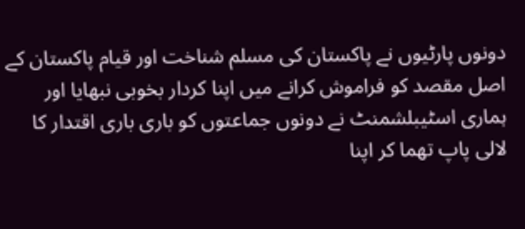دونوں پارٹیوں نے پاکستان کی مسلم شناخت اور قیام پاکستان کے اصل مقصد کو فراموش کرانے میں اپنا کردار بخوبی نبھایا اور ہماری اسٹیبلشمنٹ نے دونوں جماعتوں کو باری باری اقتدار کا لالی پاپ تھما کر اپنا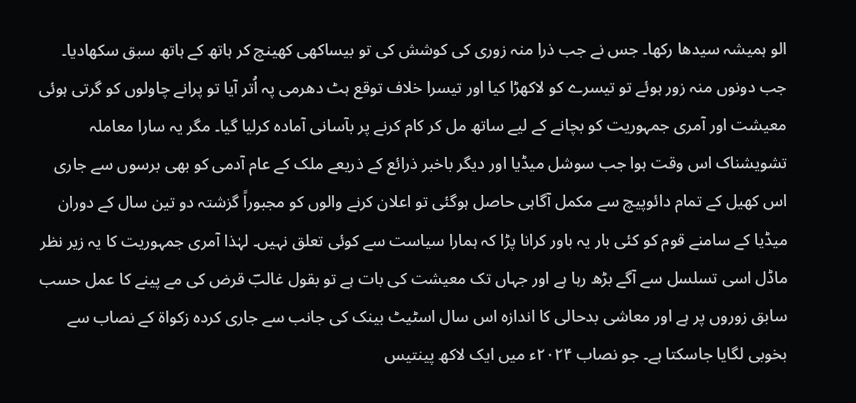الو ہمیشہ سیدھا رکھا۔ جس نے جب ذرا منہ زوری کی کوشش کی تو بیساکھی کھینچ کر ہاتھ کے ہاتھ سبق سکھادیا۔ جب دونوں منہ زور ہوئے تو تیسرے کو لاکھڑا کیا اور تیسرا خلاف توقع ہٹ دھرمی پہ اُتر آیا تو پرانے چاولوں کو گرتی ہوئی معیشت اور آمری جمہوریت کو بچانے کے لیے ساتھ مل کر کام کرنے پر بآسانی آمادہ کرلیا گیا۔ مگر یہ سارا معاملہ تشویشناک اس وقت ہوا جب سوشل میڈیا اور دیگر باخبر ذرائع کے ذریعے ملک کے عام آدمی کو بھی برسوں سے جاری اس کھیل کے تمام دائوپیچ سے مکمل آگاہی حاصل ہوگئی تو اعلان کرنے والوں کو مجبوراً گزشتہ دو تین سال کے دوران میڈیا کے سامنے قوم کو کئی بار یہ باور کرانا پڑا کہ ہمارا سیاست سے کوئی تعلق نہیں۔ لہٰذا آمری جمہوریت کا یہ زیر نظر ماڈل اسی تسلسل سے آگے بڑھ رہا ہے اور جہاں تک معیشت کی بات ہے تو بقول غالبؔ قرض کی مے پینے کا عمل حسب سابق زوروں پر ہے اور معاشی بدحالی کا اندازہ اس سال اسٹیٹ بینک کی جانب سے جاری کردہ زکواۃ کے نصاب سے بخوبی لگایا جاسکتا ہے۔ جو نصاب ۲۰۲۴ء میں ایک لاکھ پینتیس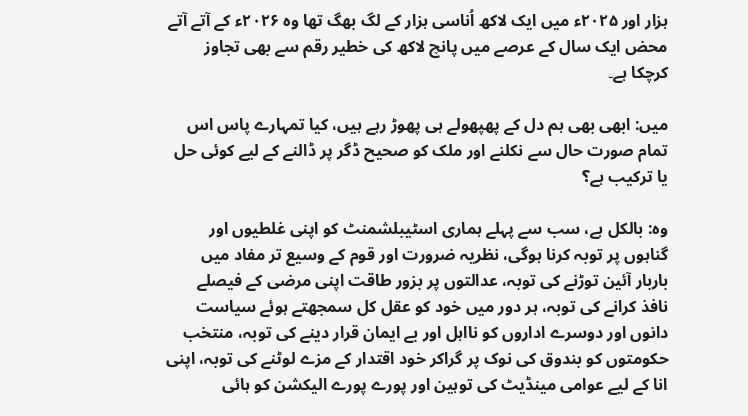ہزار اور ۲۰۲۵ء میں ایک لاکھ اُناسی ہزار کے لگ بھگ تھا وہ ۲۰۲۶ء کے آتے آتے محض ایک سال کے عرصے میں پانچ لاکھ کی خطیر رقم سے بھی تجاوز کرچکا ہے۔

میں: ابھی بھی ہم دل کے پھپھولے ہی پھوڑ رہے ہیں، کیا تمہارے پاس اس تمام صورت حال سے نکلنے اور ملک کو صحیح ڈگر پر ڈالنے کے لیے کوئی حل یا ترکیب ہے؟

وہ: بالکل ہے، سب سے پہلے ہماری اسٹیبلشمنٹ کو اپنی غلطیوں اور گناہوں پر توبہ کرنا ہوگی، نظریہ ضرورت اور قوم کے وسیع تر مفاد میں باربار آئین توڑنے کی توبہ، عدالتوں پر بزور طاقت اپنی مرضی کے فیصلے نافذ کرانے کی توبہ، ہر دور میں خود کو عقل کل سمجھتے ہوئے سیاست دانوں اور دوسرے اداروں کو نااہل اور بے ایمان قرار دینے کی توبہ، منتخب حکومتوں کو بندوق کی نوک پر گراکر خود اقتدار کے مزے لوٹنے کی توبہ، اپنی انا کے لیے عوامی مینڈیٹ کی توہین اور پورے پورے الیکشن کو ہائی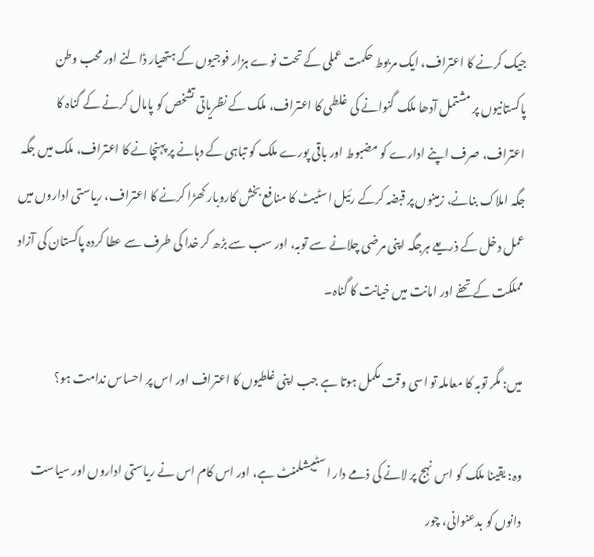جیک کرنے کا اعتراف، ایک مربوط حکمت عملی کے تحت نوے ہزار فوجیوں کے ہتھیار ڈالنے اور محب وطن پاکستانیوں پر مشتمل آدھا ملک گنوانے کی غلطی کا اعتراف، ملک کے نظریاتی تشخص کو پامال کرنے کے گناہ کا اعتراف، صرف اپنے ادارے کو مضبوط اور باقی پورے ملک کو تباہی کے دہانے پر پہنچانے کا اعتراف، ملک میں جگہ جگہ املاک بنانے، زمینوں پر قبضہ کرکے رئیل اسٹیٹ کا منافع بخش کاروبار کھڑا کرنے کا اعتراف، ریاستی اداروں میں عمل دخل کے ذریعے ہرجگہ اپنی مرضی چلانے سے توبہ، اور سب سے بڑھ کر خدا کی طرف سے عطا کردہ پاکستان کی آزاد مملکت کے تحفے اور امانت میں خیانت کا گناہ۔

میں: مگر توبہ کا معاملہ تو اسی وقت مکمل ہوتا ہے جب اپنی غلطیوں کا اعتراف اور اس پر احساس ندامت ہو؟

وہ: یقینا ملک کو اس نہج پر لانے کی ذمے دار اسٹیبشلمنٹ ہے، اور اس کام اس نے ریاستی اداروں اور سیاست دانوں کو بدعنوانی، چور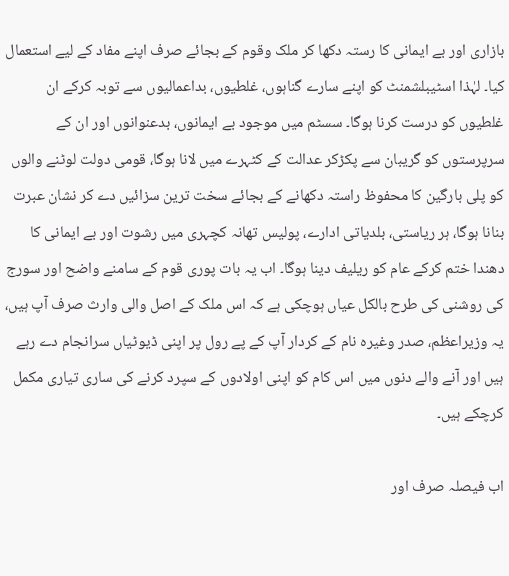بازاری اور بے ایمانی کا رستہ دکھا کر ملک وقوم کے بجائے صرف اپنے مفاد کے لیے استعمال کیا۔ لہٰذا اسٹیبلشمنٹ کو اپنے سارے گناہوں، غلطیوں، بداعمالیوں سے توبہ کرکے ان غلطیوں کو درست کرنا ہوگا۔ سسٹم میں موجود بے ایمانوں، بدعنوانوں اور ان کے سرپرستوں کو گریبان سے پکڑکر عدالت کے کٹہرے میں لانا ہوگا، قومی دولت لوٹنے والوں کو پلی بارگین کا محفوظ راستہ دکھانے کے بجائے سخت ترین سزائیں دے کر نشان عبرت بنانا ہوگا، ہر ریاستی، بلدیاتی ادارے، پولیس تھانہ کچہری میں رشوت اور بے ایمانی کا دھندا ختم کرکے عام کو ریلیف دینا ہوگا۔ اب یہ بات پوری قوم کے سامنے واضح اور سورج کی روشنی کی طرح بالکل عیاں ہوچکی ہے کہ اس ملک کے اصل والی وارث صرف آپ ہیں، یہ وزیراعظم، صدر وغیرہ نام کے کردار آپ کے پے رول پر اپنی ڈیوٹیاں سرانجام دے رہے ہیں اور آنے والے دنوں میں اس کام کو اپنی اولادوں کے سپرد کرنے کی ساری تیاری مکمل کرچکے ہیں۔

اب فیصلہ صرف اور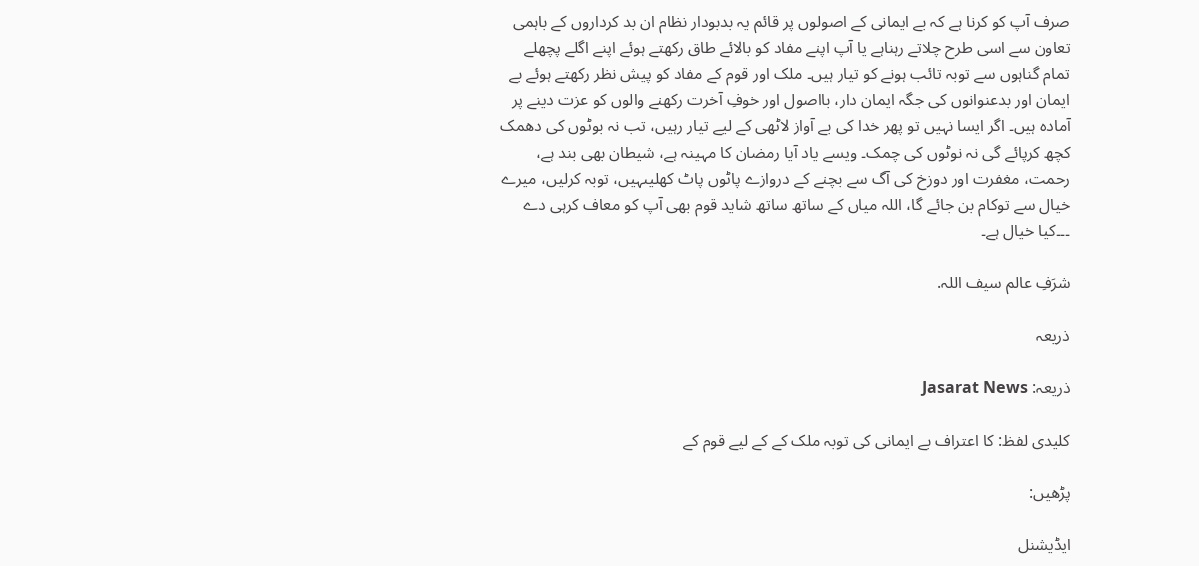صرف آپ کو کرنا ہے کہ بے ایمانی کے اصولوں پر قائم یہ بدبودار نظام ان بد کرداروں کے باہمی تعاون سے اسی طرح چلاتے رہناہے یا آپ اپنے مفاد کو بالائے طاق رکھتے ہوئے اپنے اگلے پچھلے تمام گناہوں سے توبہ تائب ہونے کو تیار ہیں۔ ملک اور قوم کے مفاد کو پیش نظر رکھتے ہوئے بے ایمان اور بدعنوانوں کی جگہ ایمان دار، بااصول اور خوفِ آخرت رکھنے والوں کو عزت دینے پر آمادہ ہیں۔ اگر ایسا نہیں تو پھر خدا کی بے آواز لاٹھی کے لیے تیار رہیں، تب نہ بوٹوں کی دھمک کچھ کرپائے گی نہ نوٹوں کی چمک۔ ویسے یاد آیا رمضان کا مہینہ ہے، شیطان بھی بند ہے، رحمت، مغفرت اور دوزخ کی آگ سے بچنے کے دروازے پاٹوں پاٹ کھلیںہیں، توبہ کرلیں، میرے خیال سے توکام بن جائے گا، اللہ میاں کے ساتھ ساتھ شاید قوم بھی آپ کو معاف کرہی دے ۔۔۔کیا خیال ہے۔

شرَفِ عالم سیف اللہ.

ذریعہ

ذریعہ: Jasarat News

کلیدی لفظ: کا اعتراف بے ایمانی کی توبہ ملک کے کے لیے قوم کے

پڑھیں:

ایڈیشنل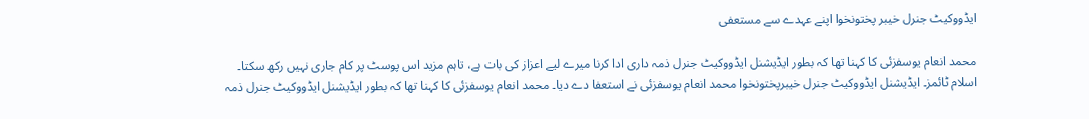ایڈووکیٹ جنرل خیبر پختونخوا اپنے عہدے سے مستعفی

محمد انعام یوسفزئی کا کہنا تھا کہ بطور ایڈیشنل ایڈووکیٹ جنرل ذمہ داری ادا کرنا میرے لیے اعزاز کی بات ہے، تاہم مزید اس پوسٹ پر کام جاری نہیں رکھ سکتا۔ اسلام ٹائمز۔ ایڈیشنل ایڈووکیٹ جنرل خیبرپختونخوا محمد انعام یوسفزئی نے استعفا دے دیا۔ محمد انعام یوسفزئی کا کہنا تھا کہ بطور ایڈیشنل ایڈووکیٹ جنرل ذمہ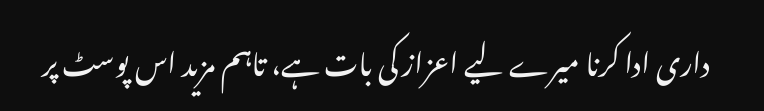داری ادا کرنا میرے لیے اعزاز کی بات ہے، تاہم مزید اس پوسٹ پر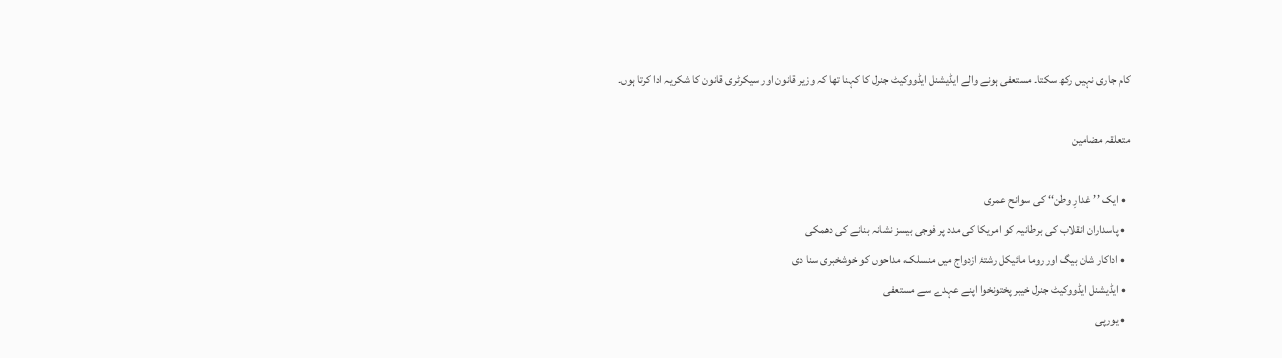کام جاری نہیں رکھ سکتا۔ مستعفی ہونے والے ایڈیشنل ایڈووکیٹ جنرل کا کہنا تھا کہ وزیر قانون اور سیکرٹری قانون کا شکریہ ادا کرتا ہوں۔

متعلقہ مضامین

  • ایک ’’غدارِ وطن‘‘ کی سوانح عمری
  • پاسداران انقلاب کی برطانیہ کو امریکا کی مدد پر فوجی بیسز نشانہ بنانے کی دھمکی
  • اداکار شان بیگ اور روما مائیکل رشتۂ ازدواج میں منسلک، مداحوں کو خوشخبری سنا دی
  • ایڈیشنل ایڈووکیٹ جنرل خیبر پختونخوا اپنے عہدے سے مستعفی
  • یورپی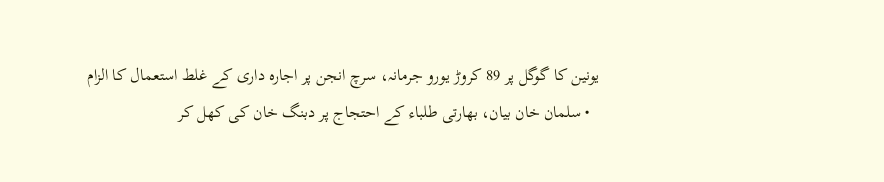یونین کا گوگل پر 89 کروڑ یورو جرمانہ، سرچ انجن پر اجارہ داری کے غلط استعمال کا الزام
  • سلمان خان بیان، بھارتی طلباء کے احتجاج پر دبنگ خان کی کھل کر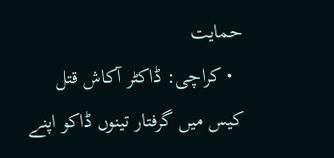حمایت
  • کراچی: ڈاکٹر آکاش قتل کیس میں گرفتار تینوں ڈاکو اپنے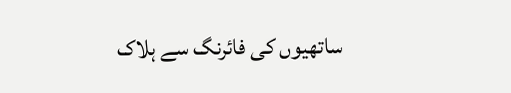ساتھیوں کی فائرنگ سے ہلاک